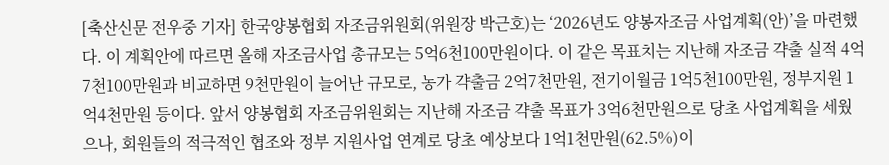[축산신문 전우중 기자] 한국양봉협회 자조금위원회(위원장 박근호)는 ‘2026년도 양봉자조금 사업계획(안)’을 마련했다. 이 계획안에 따르면 올해 자조금사업 총규모는 5억6천100만원이다. 이 같은 목표치는 지난해 자조금 갹출 실적 4억7천100만원과 비교하면 9천만원이 늘어난 규모로, 농가 갹출금 2억7천만원, 전기이월금 1억5천100만원, 정부지원 1억4천만원 등이다. 앞서 양봉협회 자조금위원회는 지난해 자조금 갹출 목표가 3억6천만원으로 당초 사업계획을 세웠으나, 회원들의 적극적인 협조와 정부 지원사업 연계로 당초 예상보다 1억1천만원(62.5%)이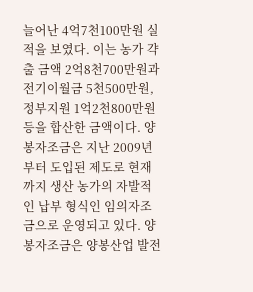늘어난 4억7천100만원 실적을 보였다. 이는 농가 갹출 금액 2억8천700만원과 전기이월금 5천500만원, 정부지원 1억2천800만원 등을 합산한 금액이다. 양봉자조금은 지난 2009년부터 도입된 제도로 현재까지 생산 농가의 자발적인 납부 형식인 임의자조금으로 운영되고 있다. 양봉자조금은 양봉산업 발전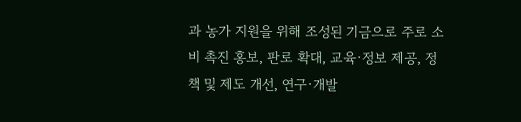과 농가 지원을 위해 조성된 기금으로 주로 소비 촉진 홍보, 판로 확대, 교육·정보 제공, 정책 및 제도 개선, 연구·개발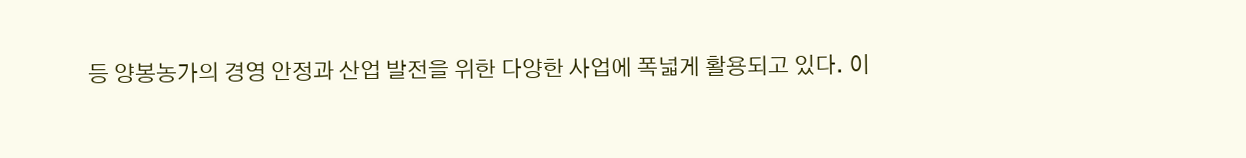등 양봉농가의 경영 안정과 산업 발전을 위한 다양한 사업에 폭넓게 활용되고 있다. 이